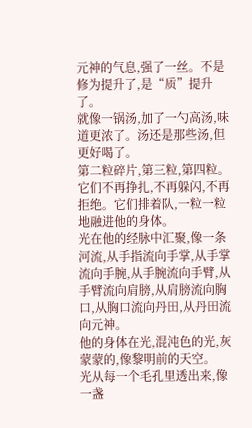元神的气息,强了一丝。不是修为提升了,是“质”提升了。
就像一锅汤,加了一勺高汤,味道更浓了。汤还是那些汤,但更好喝了。
第二粒碎片,第三粒,第四粒。它们不再挣扎,不再躲闪,不再拒绝。它们排着队,一粒一粒地融进他的身体。
光在他的经脉中汇聚,像一条河流,从手指流向手掌,从手掌流向手腕,从手腕流向手臂,从手臂流向肩膀,从肩膀流向胸口,从胸口流向丹田,从丹田流向元神。
他的身体在光,混沌色的光,灰蒙蒙的,像黎明前的天空。
光从每一个毛孔里透出来,像一盏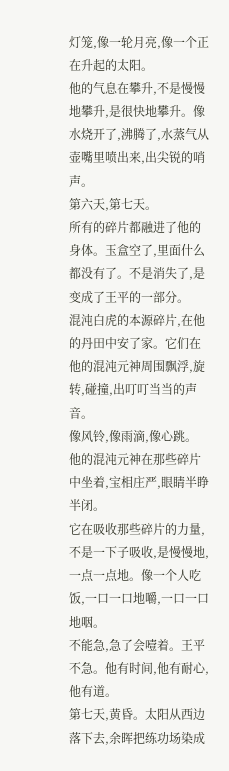灯笼,像一轮月亮,像一个正在升起的太阳。
他的气息在攀升,不是慢慢地攀升,是很快地攀升。像水烧开了,沸腾了,水蒸气从壶嘴里喷出来,出尖锐的哨声。
第六天,第七天。
所有的碎片都融进了他的身体。玉盒空了,里面什么都没有了。不是消失了,是变成了王平的一部分。
混沌白虎的本源碎片,在他的丹田中安了家。它们在他的混沌元神周围飘浮,旋转,碰撞,出叮叮当当的声音。
像风铃,像雨滴,像心跳。
他的混沌元神在那些碎片中坐着,宝相庄严,眼睛半睁半闭。
它在吸收那些碎片的力量,不是一下子吸收,是慢慢地,一点一点地。像一个人吃饭,一口一口地嚼,一口一口地咽。
不能急,急了会噎着。王平不急。他有时间,他有耐心,他有道。
第七天,黄昏。太阳从西边落下去,余晖把练功场染成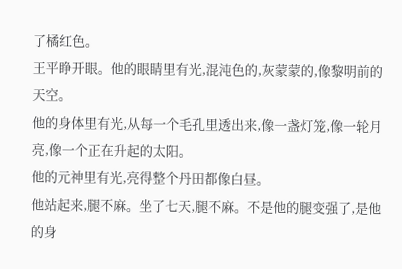了橘红色。
王平睁开眼。他的眼睛里有光,混沌色的,灰蒙蒙的,像黎明前的天空。
他的身体里有光,从每一个毛孔里透出来,像一盏灯笼,像一轮月亮,像一个正在升起的太阳。
他的元神里有光,亮得整个丹田都像白昼。
他站起来,腿不麻。坐了七天,腿不麻。不是他的腿变强了,是他的身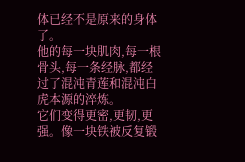体已经不是原来的身体了。
他的每一块肌肉,每一根骨头,每一条经脉,都经过了混沌青莲和混沌白虎本源的淬炼。
它们变得更密,更韧,更强。像一块铁被反复锻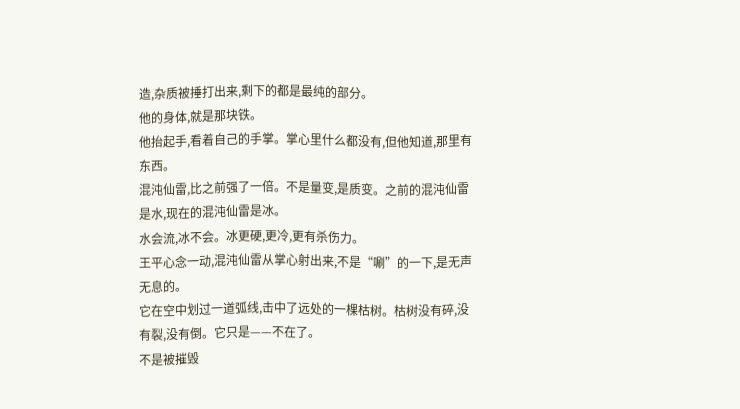造,杂质被捶打出来,剩下的都是最纯的部分。
他的身体,就是那块铁。
他抬起手,看着自己的手掌。掌心里什么都没有,但他知道,那里有东西。
混沌仙雷,比之前强了一倍。不是量变,是质变。之前的混沌仙雷是水,现在的混沌仙雷是冰。
水会流,冰不会。冰更硬,更冷,更有杀伤力。
王平心念一动,混沌仙雷从掌心射出来,不是“唰”的一下,是无声无息的。
它在空中划过一道弧线,击中了远处的一棵枯树。枯树没有碎,没有裂,没有倒。它只是——不在了。
不是被摧毁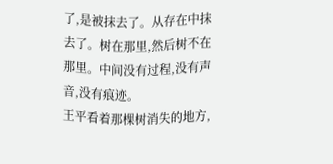了,是被抹去了。从存在中抹去了。树在那里,然后树不在那里。中间没有过程,没有声音,没有痕迹。
王平看着那棵树消失的地方,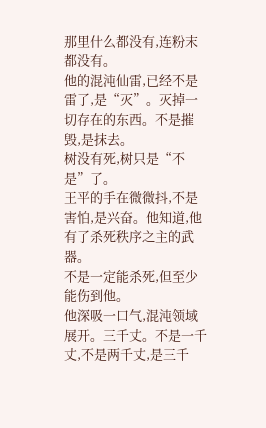那里什么都没有,连粉末都没有。
他的混沌仙雷,已经不是雷了,是“灭”。灭掉一切存在的东西。不是摧毁,是抹去。
树没有死,树只是“不是”了。
王平的手在微微抖,不是害怕,是兴奋。他知道,他有了杀死秩序之主的武器。
不是一定能杀死,但至少能伤到他。
他深吸一口气,混沌领域展开。三千丈。不是一千丈,不是两千丈,是三千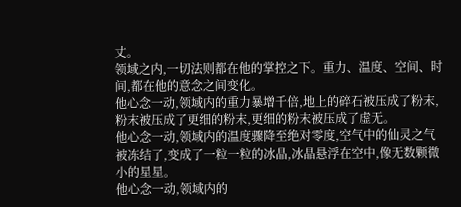丈。
领域之内,一切法则都在他的掌控之下。重力、温度、空间、时间,都在他的意念之间变化。
他心念一动,领域内的重力暴增千倍,地上的碎石被压成了粉末,粉末被压成了更细的粉末,更细的粉末被压成了虚无。
他心念一动,领域内的温度骤降至绝对零度,空气中的仙灵之气被冻结了,变成了一粒一粒的冰晶,冰晶悬浮在空中,像无数颗微小的星星。
他心念一动,领域内的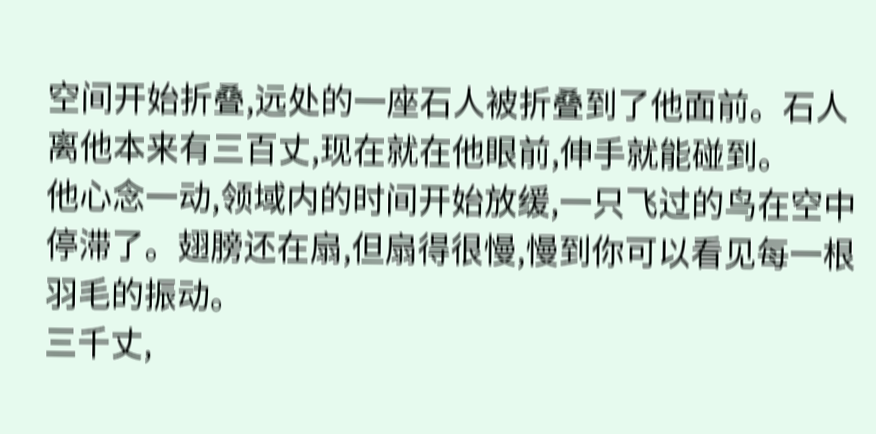空间开始折叠,远处的一座石人被折叠到了他面前。石人离他本来有三百丈,现在就在他眼前,伸手就能碰到。
他心念一动,领域内的时间开始放缓,一只飞过的鸟在空中停滞了。翅膀还在扇,但扇得很慢,慢到你可以看见每一根羽毛的振动。
三千丈,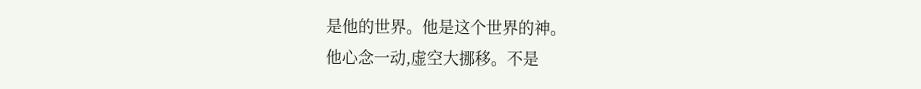是他的世界。他是这个世界的神。
他心念一动,虚空大挪移。不是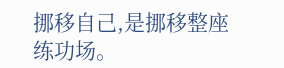挪移自己,是挪移整座练功场。